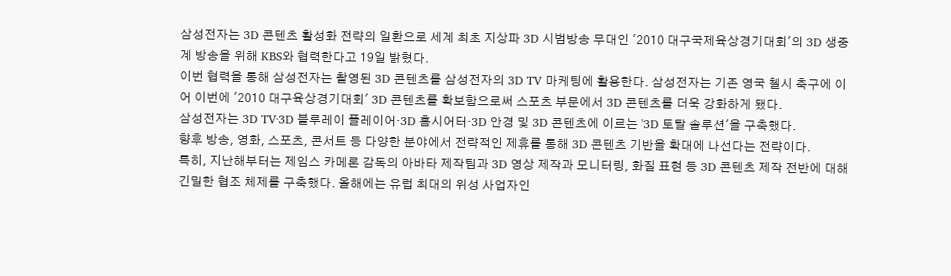삼성전자는 3D 콘텐츠 활성화 전략의 일환으로 세계 최초 지상파 3D 시범방송 무대인 '2010 대구국제육상경기대회'의 3D 생중계 방송을 위해 KBS와 협력한다고 19일 밝혔다.
이번 협력을 통해 삼성전자는 촬영된 3D 콘텐츠를 삼성전자의 3D TV 마케팅에 활용한다. 삼성전자는 기존 영국 첼시 축구에 이어 이번에 '2010 대구육상경기대회' 3D 콘텐츠를 확보함으로써 스포츠 부문에서 3D 콘텐츠를 더욱 강화하게 됐다.
삼성전자는 3D TV·3D 블루레이 플레이어·3D 홈시어터·3D 안경 및 3D 콘텐츠에 이르는 '3D 토탈 솔루션'을 구축했다.
향후 방송, 영화, 스포츠, 콘서트 등 다양한 분야에서 전략적인 제휴를 통해 3D 콘텐츠 기반을 확대에 나선다는 전략이다.
특히, 지난해부터는 제임스 카메론 감독의 아바타 제작팀과 3D 영상 제작과 모니터링, 화질 표현 등 3D 콘텐츠 제작 전반에 대해 긴밀한 협조 체제를 구축했다. 올해에는 유럽 최대의 위성 사업자인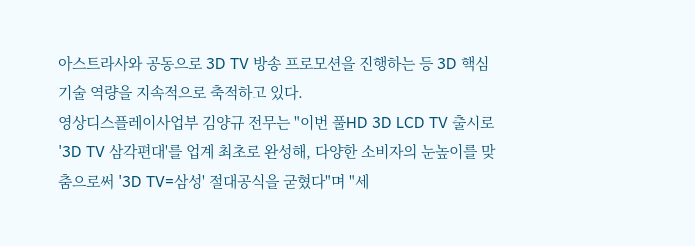아스트라사와 공동으로 3D TV 방송 프로모션을 진행하는 등 3D 핵심 기술 역량을 지속적으로 축적하고 있다.
영상디스플레이사업부 김양규 전무는 "이번 풀HD 3D LCD TV 출시로 '3D TV 삼각편대'를 업계 최초로 완성해, 다양한 소비자의 눈높이를 맞춤으로써 '3D TV=삼성' 절대공식을 굳혔다"며 "세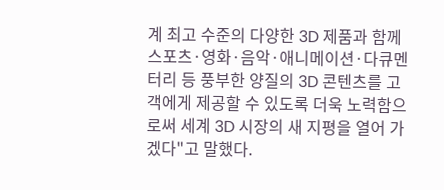계 최고 수준의 다양한 3D 제품과 함께 스포츠·영화·음악·애니메이션·다큐멘터리 등 풍부한 양질의 3D 콘텐츠를 고객에게 제공할 수 있도록 더욱 노력함으로써 세계 3D 시장의 새 지평을 열어 가겠다"고 말했다.